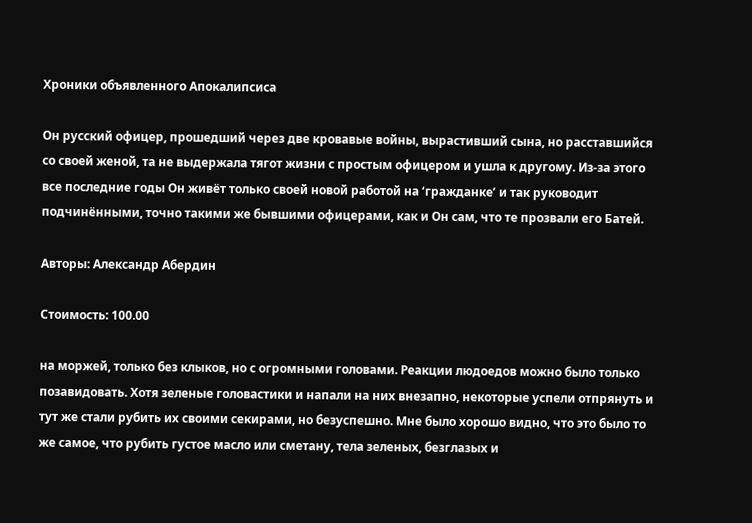Хроники объявленного Апокалипсиса

Он русский офицер, прошедший через две кровавые войны, вырастивший сына, но расставшийся со своей женой, та не выдержала тягот жизни с простым офицером и ушла к другому. Из-за этого все последние годы Он живёт только своей новой работой на ‘гражданке’ и так руководит подчинёнными, точно такими же бывшими офицерами, как и Он сам, что те прозвали его Батей.

Авторы: Александр Абердин

Стоимость: 100.00

на моржей, только без клыков, но с огромными головами. Реакции людоедов можно было только позавидовать. Хотя зеленые головастики и напали на них внезапно, некоторые успели отпрянуть и тут же стали рубить их своими секирами, но безуспешно. Мне было хорошо видно, что это было то же самое, что рубить густое масло или сметану, тела зеленых, безглазых и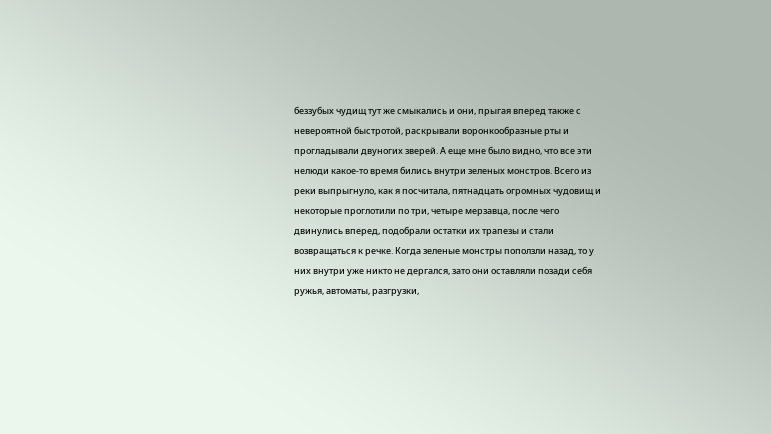беззубых чудищ тут же смыкались и они, прыгая вперед также с невероятной быстротой, раскрывали воронкообразные рты и прогладывали двуногих зверей. А еще мне было видно, что все эти нелюди какое-то время бились внутри зеленых монстров. Всего из реки выпрыгнуло, как я посчитала, пятнадцать огромных чудовищ и некоторые проглотили по три, четыре мерзавца, после чего двинулись вперед, подобрали остатки их трапезы и стали возвращаться к речке. Когда зеленые монстры поползли назад, то у них внутри уже никто не дергался, зато они оставляли позади себя ружья, автоматы, разгрузки,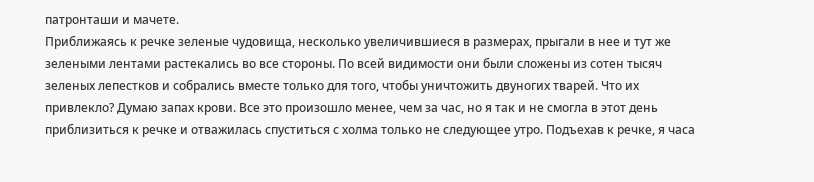патронташи и мачете.
Приближаясь к речке зеленые чудовища, несколько увеличившиеся в размерах, прыгали в нее и тут же зелеными лентами растекались во все стороны. По всей видимости они были сложены из сотен тысяч зеленых лепестков и собрались вместе только для того, чтобы уничтожить двуногих тварей. Что их привлекло? Думаю запах крови. Все это произошло менее, чем за час, но я так и не смогла в этот день приблизиться к речке и отважилась спуститься с холма только не следующее утро. Подъехав к речке, я часа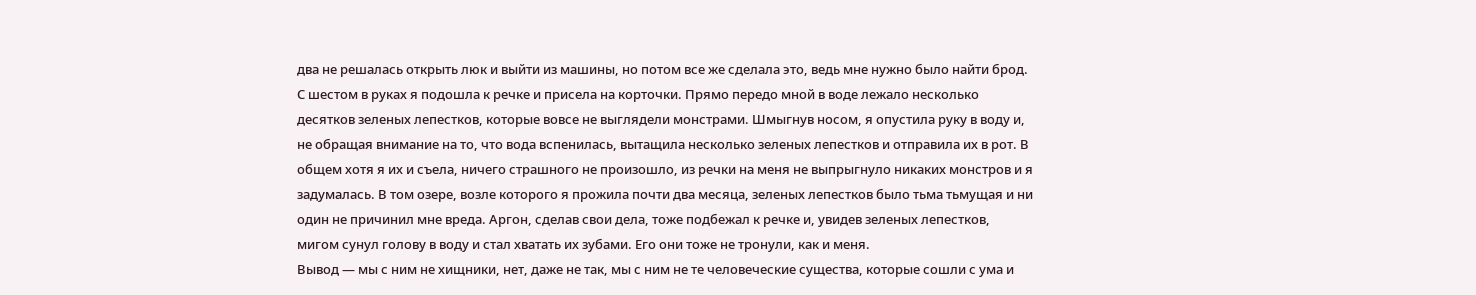два не решалась открыть люк и выйти из машины, но потом все же сделала это, ведь мне нужно было найти брод. С шестом в руках я подошла к речке и присела на корточки. Прямо передо мной в воде лежало несколько десятков зеленых лепестков, которые вовсе не выглядели монстрами. Шмыгнув носом, я опустила руку в воду и, не обращая внимание на то, что вода вспенилась, вытащила несколько зеленых лепестков и отправила их в рот. В общем хотя я их и съела, ничего страшного не произошло, из речки на меня не выпрыгнуло никаких монстров и я задумалась. В том озере, возле которого я прожила почти два месяца, зеленых лепестков было тьма тьмущая и ни один не причинил мне вреда. Аргон, сделав свои дела, тоже подбежал к речке и, увидев зеленых лепестков, мигом сунул голову в воду и стал хватать их зубами. Его они тоже не тронули, как и меня.
Вывод — мы с ним не хищники, нет, даже не так, мы с ним не те человеческие существа, которые сошли с ума и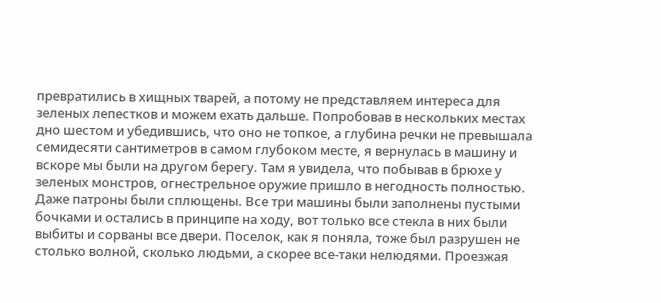превратились в хищных тварей, а потому не представляем интереса для зеленых лепестков и можем ехать дальше. Попробовав в нескольких местах дно шестом и убедившись, что оно не топкое, а глубина речки не превышала семидесяти сантиметров в самом глубоком месте, я вернулась в машину и вскоре мы были на другом берегу. Там я увидела, что побывав в брюхе у зеленых монстров, огнестрельное оружие пришло в негодность полностью. Даже патроны были сплющены. Все три машины были заполнены пустыми бочками и остались в принципе на ходу, вот только все стекла в них были выбиты и сорваны все двери. Поселок, как я поняла, тоже был разрушен не столько волной, сколько людьми, а скорее все-таки нелюдями. Проезжая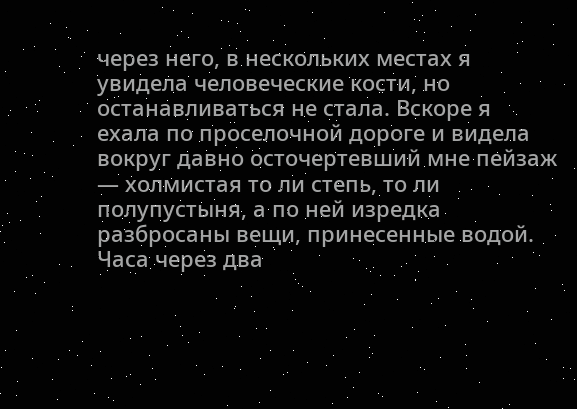через него, в нескольких местах я увидела человеческие кости, но останавливаться не стала. Вскоре я ехала по проселочной дороге и видела вокруг давно осточертевший мне пейзаж — холмистая то ли степь, то ли полупустыня, а по ней изредка разбросаны вещи, принесенные водой.
Часа через два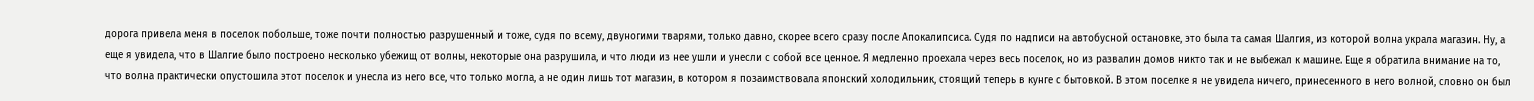дорога привела меня в поселок побольше, тоже почти полностью разрушенный и тоже, судя по всему, двуногими тварями, только давно, скорее всего сразу после Апокалипсиса. Судя по надписи на автобусной остановке, это была та самая Шалгия, из которой волна украла магазин. Ну, а еще я увидела, что в Шалгие было построено несколько убежищ от волны, некоторые она разрушила, и что люди из нее ушли и унесли с собой все ценное. Я медленно проехала через весь поселок, но из развалин домов никто так и не выбежал к машине. Еще я обратила внимание на то, что волна практически опустошила этот поселок и унесла из него все, что только могла, а не один лишь тот магазин, в котором я позаимствовала японский холодильник, стоящий теперь в кунге с бытовкой. В этом поселке я не увидела ничего, принесенного в него волной, словно он был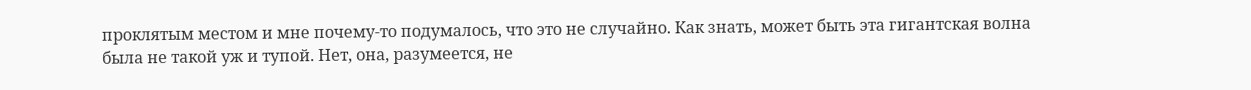проклятым местом и мне почему-то подумалось, что это не случайно. Как знать, может быть эта гигантская волна была не такой уж и тупой. Нет, она, разумеется, не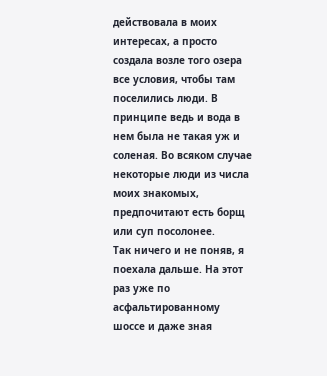действовала в моих интересах, а просто создала возле того озера все условия, чтобы там поселились люди. В принципе ведь и вода в нем была не такая уж и соленая. Во всяком случае некоторые люди из числа моих знакомых, предпочитают есть борщ или суп посолонее.
Так ничего и не поняв, я поехала дальше. На этот раз уже по асфальтированному шоссе и даже зная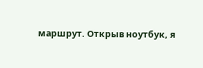маршрут. Открыв ноутбук, я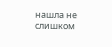нашла не слишком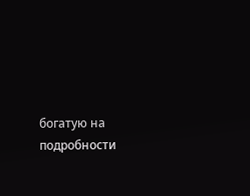богатую на подробности